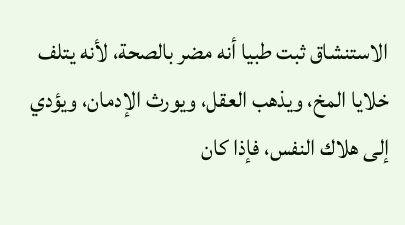الاستنشاق ثبت طبيا أنه مضر بالصحة، لأنه يتلف خلايا المخ، ويذهب العقل، ويورث الإدمان، ويؤدي إلى هلاك النفس، فإذا كان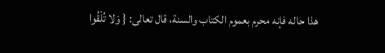هذا حاله فإنه محرم بعموم الكتاب والسنة، قال تعالى: { وَلا تُلْقُوا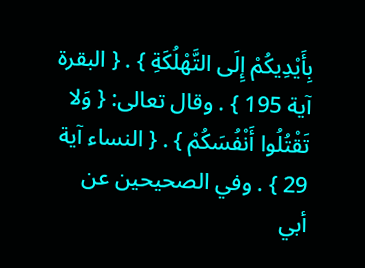بِأَيْدِيكُمْ إِلَى التَّهْلُكَةِ } . { البقرة آية 195 } . وقال تعالى: { وَلا تَقْتُلُوا أَنْفُسَكُمْ } . { النساء آية 29 } . وفي الصحيحين عن أبي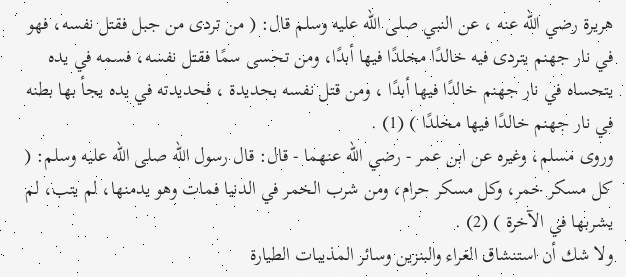هريرة رضي الله عنه ، عن النبي صلى الله عليه وسلم قال: ( من تردى من جبل فقتل نفسه، فهو في نار جهنم يتردى فيه خالدًا مخلدًا فيها أبدًا، ومن تحسى سمًا فقتل نفسه، فسمه في يده يتحساه في نار جهنم خالدًا فيها أبدًا ، ومن قتل نفسه بحديدة ، فحديدته في يده يجأ بها بطنه في نار جهنم خالدًا فيها مخلدًا ) (1) .
وروى مسلم، وغيره عن ابن عمر - رضي الله عنهما - قال: قال رسول الله صلى الله عليه وسلم: ( كل مسكر خمر، وكل مسكر حرام، ومن شرب الخمر في الدنيا فمات وهو يدمنها، لم يتب، لم يشربها في الآخرة ) (2) .
ولا شك أن استنشاق الغراء والبنزين وسائر المذيبات الطيارة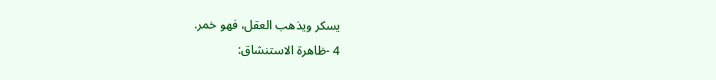يسكر ويذهب العقل، فهو خمر.
4 -ظاهرة الاستنشاق: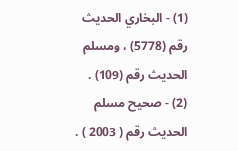(1) - البخاري الحديث رقم (5778) ، ومسلم الحديث رقم (109) .
(2) - صحيح مسلم الحديث رقم ( 2003 ) .